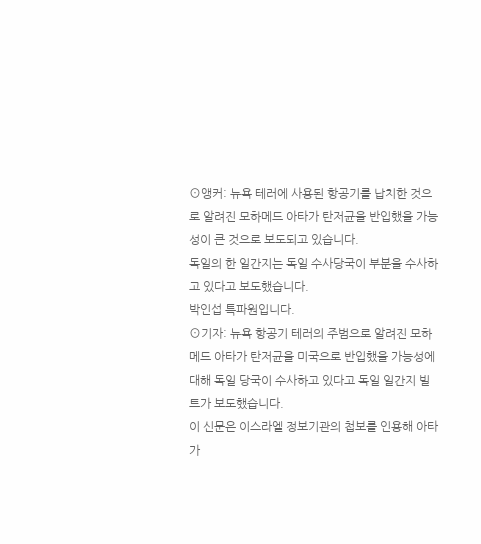⊙앵커: 뉴욕 테러에 사용된 항공기를 납치한 것으로 알려진 모하메드 아타가 탄저균을 반입했을 가능성이 큰 것으로 보도되고 있습니다.
독일의 한 일간지는 독일 수사당국이 부분을 수사하고 있다고 보도했습니다.
박인섭 특파원입니다.
⊙기자: 뉴욕 항공기 테러의 주범으로 알려진 모하메드 아타가 탄저균을 미국으로 반입했을 가능성에 대해 독일 당국이 수사하고 있다고 독일 일간지 빌트가 보도했습니다.
이 신문은 이스라엘 정보기관의 첩보를 인용해 아타가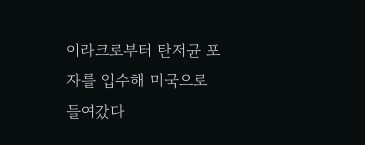이라크로부터 탄저균 포자를 입수해 미국으로 들여갔다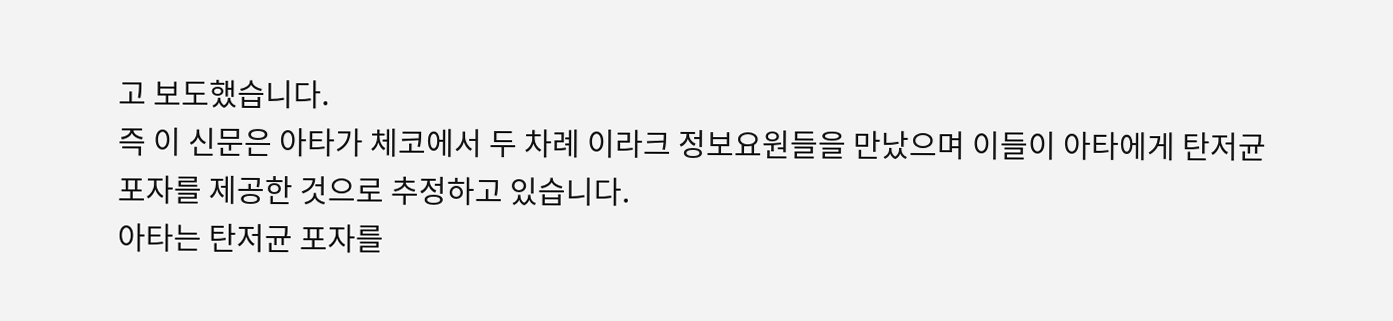고 보도했습니다.
즉 이 신문은 아타가 체코에서 두 차례 이라크 정보요원들을 만났으며 이들이 아타에게 탄저균 포자를 제공한 것으로 추정하고 있습니다.
아타는 탄저균 포자를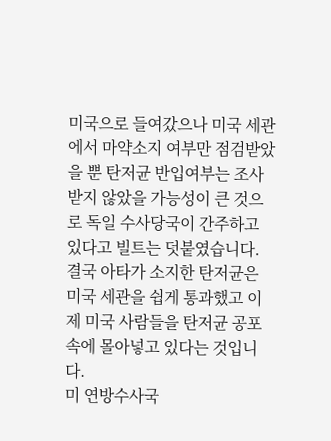미국으로 들여갔으나 미국 세관에서 마약소지 여부만 점검받았을 뿐 탄저균 반입여부는 조사받지 않았을 가능성이 큰 것으로 독일 수사당국이 간주하고 있다고 빌트는 덧붙였습니다.
결국 아타가 소지한 탄저균은 미국 세관을 쉽게 통과했고 이제 미국 사람들을 탄저균 공포속에 몰아넣고 있다는 것입니다.
미 연방수사국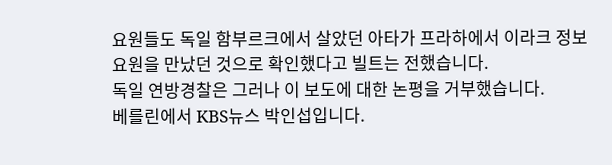요원들도 독일 함부르크에서 살았던 아타가 프라하에서 이라크 정보요원을 만났던 것으로 확인했다고 빌트는 전했습니다.
독일 연방경찰은 그러나 이 보도에 대한 논평을 거부했습니다.
베를린에서 KBS뉴스 박인섭입니다.